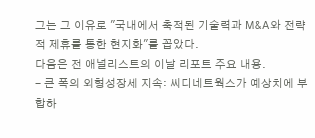그는 그 이유로 "국내에서 축적된 기술력과 M&A와 전략적 제휴를 통한 현지화"를 꼽았다.
다음은 전 애널리스트의 이날 리포트 주요 내용.
- 큰 폭의 외형성장세 지속: 씨디네트웍스가 예상치에 부합하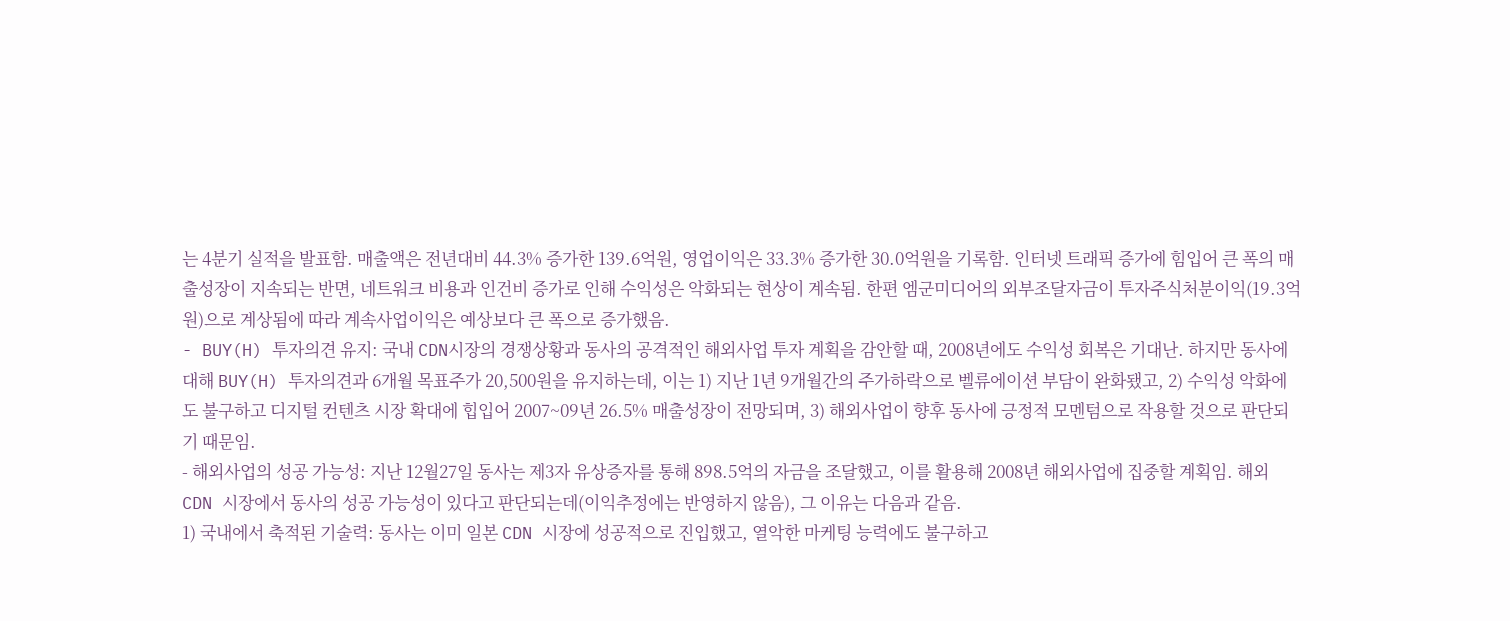는 4분기 실적을 발표함. 매출액은 전년대비 44.3% 증가한 139.6억원, 영업이익은 33.3% 증가한 30.0억원을 기록함. 인터넷 트래픽 증가에 힘입어 큰 폭의 매출성장이 지속되는 반면, 네트워크 비용과 인건비 증가로 인해 수익성은 악화되는 현상이 계속됨. 한편 엠군미디어의 외부조달자금이 투자주식처분이익(19.3억원)으로 계상됨에 따라 계속사업이익은 예상보다 큰 폭으로 증가했음.
- BUY(H) 투자의견 유지: 국내 CDN시장의 경쟁상황과 동사의 공격적인 해외사업 투자 계획을 감안할 때, 2008년에도 수익성 회복은 기대난. 하지만 동사에 대해 BUY(H) 투자의견과 6개월 목표주가 20,500원을 유지하는데, 이는 1) 지난 1년 9개월간의 주가하락으로 벨류에이션 부담이 완화됐고, 2) 수익성 악화에도 불구하고 디지털 컨텐츠 시장 확대에 힙입어 2007~09년 26.5% 매출성장이 전망되며, 3) 해외사업이 향후 동사에 긍정적 모멘텀으로 작용할 것으로 판단되기 때문임.
- 해외사업의 성공 가능성: 지난 12월27일 동사는 제3자 유상증자를 통해 898.5억의 자금을 조달했고, 이를 활용해 2008년 해외사업에 집중할 계획임. 해외 CDN 시장에서 동사의 성공 가능성이 있다고 판단되는데(이익추정에는 반영하지 않음), 그 이유는 다음과 같음.
1) 국내에서 축적된 기술력: 동사는 이미 일본 CDN 시장에 성공적으로 진입했고, 열악한 마케팅 능력에도 불구하고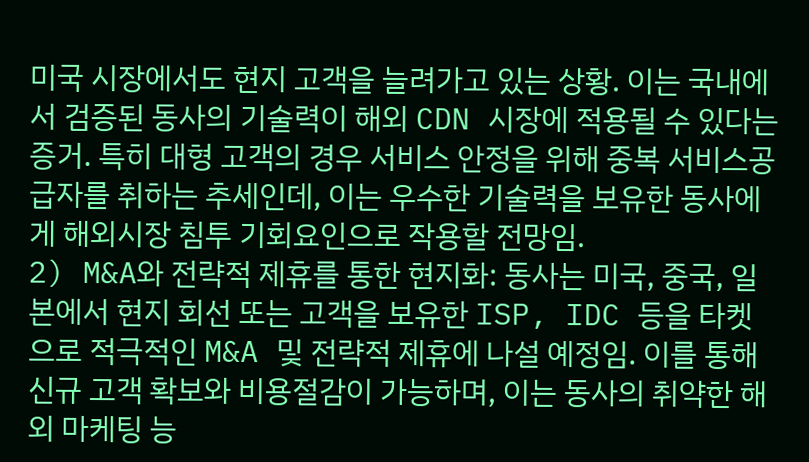미국 시장에서도 현지 고객을 늘려가고 있는 상황. 이는 국내에서 검증된 동사의 기술력이 해외 CDN 시장에 적용될 수 있다는 증거. 특히 대형 고객의 경우 서비스 안정을 위해 중복 서비스공급자를 취하는 추세인데, 이는 우수한 기술력을 보유한 동사에게 해외시장 침투 기회요인으로 작용할 전망임.
2) M&A와 전략적 제휴를 통한 현지화: 동사는 미국, 중국, 일본에서 현지 회선 또는 고객을 보유한 ISP, IDC 등을 타켓으로 적극적인 M&A 및 전략적 제휴에 나설 예정임. 이를 통해 신규 고객 확보와 비용절감이 가능하며, 이는 동사의 취약한 해외 마케팅 능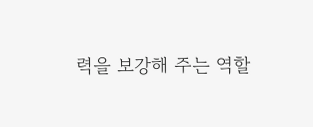력을 보강해 주는 역할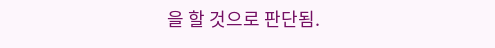을 할 것으로 판단됨.